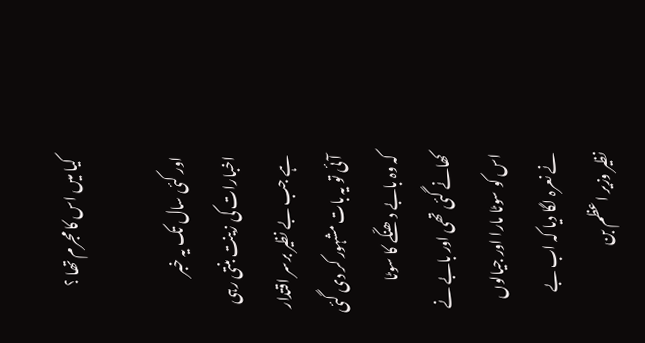کیا میں اس کا مجرم تھا ؟

اور کئی سال تک یہ خبر اخبارات کی زینت بنتی رہی ہے جب بے نظیر برسر اقتدار آئی تو یہ بات مشہور کر دی گئی کہ وہ بابے دھنکّے کا سوٹا کھانے گئی تھی اور بابے نے اس کو سوٹا مارا اور جیالوں نے نعرہ لگا دیا کہ اب بے نظیر وزیر اعظم بن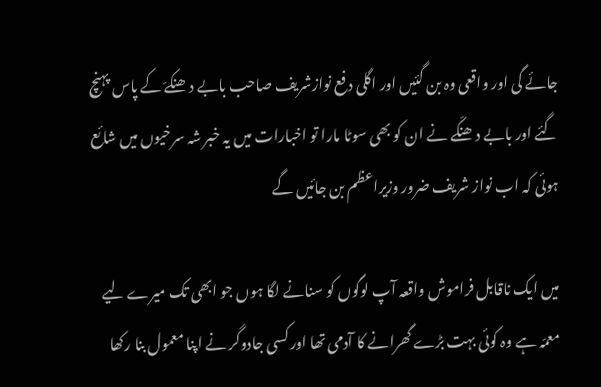جائے گی اور واقعی وہ بن گئیں اور اگلی دفع نوازشریف صاحب بابے دھنکےّ کے پاس پہنچ گئے اور بابے دھنکّے نے ان کو بھی سوٹا مارا تو اخبارات میں یہ خبر شہ سرخیوں میں شائع ہوئی کہ اب نواز شریف ضرور وزیراعظم بن جائیں گے

میں ایک ناقابل فراموش واقعہ آپ لوگوں کو سنانے لگا ہوں جو ابھی تک میرے لیے معمّہ ہے وہ کوئی بہت بڑے گھرانے کا آدمی تھا اور کسی جادوگر نے اپنا معمول بنا رکھا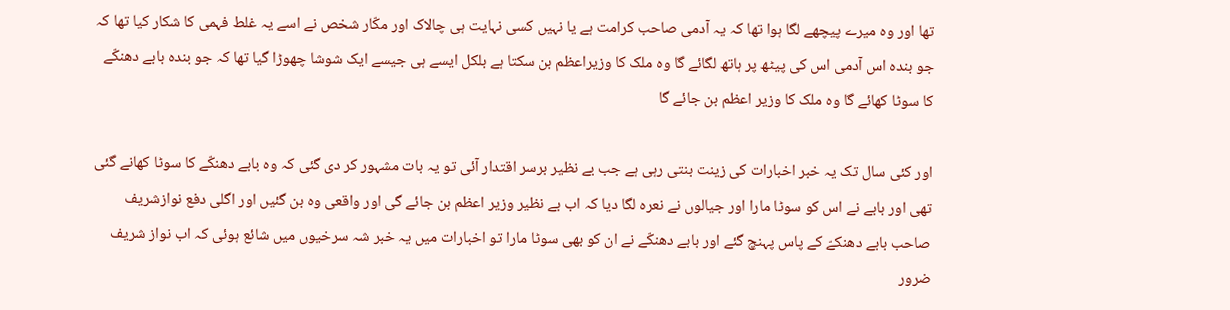تھا اور وہ میرے پیچھے لگا ہوا تھا کہ یہ آدمی صاحب کرامت ہے یا نہیں کسی نہایت ہی چالاک اور مکّار شخص نے اسے یہ غلط فہمی کا شکار کیا تھا کہ جو بندہ اس آدمی اس کی پیٹھ پر ہاتھ لگائے گا وہ ملک کا وزیراعظم بن سکتا ہے بلکل ایسے ہی جیسے ایک شوشا چھوڑا گیا تھا کہ جو بندہ بابے دھنکّے کا سوٹا کھائے گا وہ ملک کا وزیر اعظم بن جائے گا

اور کئی سال تک یہ خبر اخبارات کی زینت بنتی رہی ہے جب بے نظیر برسر اقتدار آئی تو یہ بات مشہور کر دی گئی کہ وہ بابے دھنکّے کا سوٹا کھانے گئی تھی اور بابے نے اس کو سوٹا مارا اور جیالوں نے نعرہ لگا دیا کہ اب بے نظیر وزیر اعظم بن جائے گی اور واقعی وہ بن گئیں اور اگلی دفع نوازشریف صاحب بابے دھنکےّ کے پاس پہنچ گئے اور بابے دھنکّے نے ان کو بھی سوٹا مارا تو اخبارات میں یہ خبر شہ سرخیوں میں شائع ہوئی کہ اب نواز شریف ضرور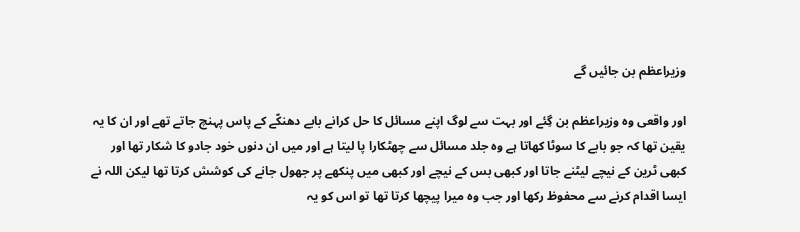وزیراعظم بن جائیں گے

اور واقعی وہ وزیراعظم بن گِئے اور بہت سے لوگ اپنے مسائل کا حل کرانے بابے دھنکّے کے پاس پہنچ جاتے تھے اور ان کا یہ یقین تھا کہ جو بابے کا سوٹا کھاتا ہے وہ جلد مسائل سے چھٹکارا پا لیتا ہے اور میں ان دنوں خود جادو کا شکار تھا اور کبھی ٹرین کے نیچے لیٹنے جاتا اور کبھی بس کے نیچے اور کبھی میں پنکھے پر جھول جانے کی کوشش کرتا تھا لیکن اللہ نے ایسا اقدام کرنے سے محفوظ رکھا اور جب وہ میرا پیچھا کرتا تھا تو اس کو یہ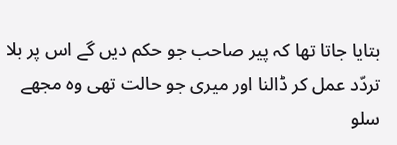بتایا جاتا تھا کہ پیر صاحب جو حکم دیں گے اس پر بلا تردّد عمل کر ڈالنا اور میری جو حالت تھی وہ مجھے سلو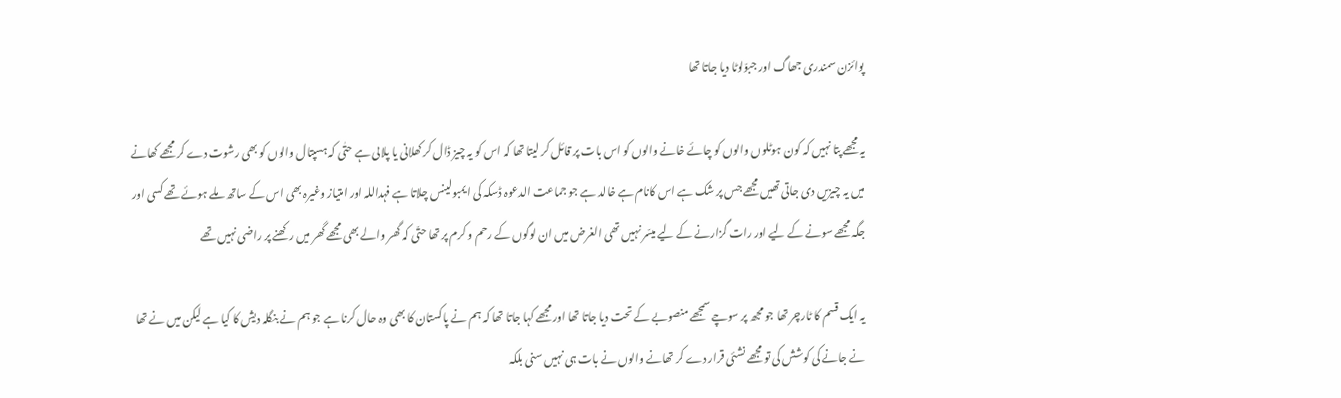پوائزن سمندری جھاگ اور جبوّلوٹا دیا جاتا تھا

یہ مجھے پتا نہیں کہ کون ہوٹلوں والوں کو چائے خانے والوں کو اس بات پر قائل کر لیتا تھا کہ اس کو یہ چیز ڈال کر کھلانی یا پلاںی ہے حتٰی کہ ہسپتال والوں کو بھی رشوت دے کر مجھے کھانے میں یہ چیزیں دی جاتی تھیں مجھے جس پر شک ہے اس کانام ہے خالد ہے جو جماعت الدعوہ ڈسکہ کی ایمبولینس چلاتا ہے فہداللہ اور امتیاز وغیرہ بھی اس کے ساتھ ملے ہوئے تھے کسی اور جگہ مجھے سونے کے لیے اور رات گزارنے کے لیے میسّر نہیں تھی الغرض میں ان لوگوں کے رحم و کرم پر تھا حتّی کہ گھر والے بھی مجھے گھر میں رکھنے پر راضی نہیں تھے

یہ ایک قسم کا ٹارچر تھا جو مجھ پر سوچے سمجھے منصوبے کے تحت دیا جاتا تھا اور مجھے کہا جاتا تھا کہ ہم نے پاکستان کا بھی وہ حال کرنا ہے جو ہم نے بنگلہ دیش کا کیا ہے لیکن میں نے تھا نے جانے کی کوشش کی تو مجھے نشئی قرار دے کر تھانے والوں نے بات ہی نہیں سنی بلکہ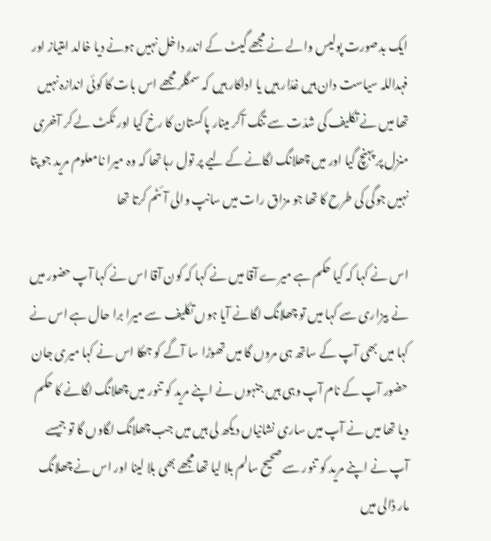ایک بدصورت پولیس والے نے مجھے گیٹ کے اندر داخل نہیں ہونے دیا خالد امتیاز اور فہداللہ سیاست دان ہیں غدّار ہیں یا اداکار ہیں کہ سمگلر مجھے اس بات کا کوئی اندازہ نہیں تھا میں نے تکلیف کی شدّت سے تنگ آکر مینار پاکستان کا رخ کیا اور ٹکٹ لے کر آخری منزل پر پہنچ گیا اور میں چھلانگ لگانے کے لیے پر تول رہا تھا کہ وہ میرا نامعلوم مرید جو پتا نہیں جوگی کی طرح کا تھا جو مزاق رات میں سانپ والی آئٹم کرتا تھا

اس نے کہا کہ کیا حکم ہے میرے آقا میں نے کہا کہ کون آقا اس نے کہا آپ حضور میں نے بیزاری سے کہا میں تو چھلانگ لگانے آیا ہوں تکلیف سے میرا برا حال ہے اس نے کہا میں بھی آپ کے ساتھ ہی مروں گا میں تھوڑا سا آگے کو جھکا اس نے کہا میری جان حضور آپ کے نام آپ وہی ہیں جنہوں نے اپنے مرید کو تنور میں چھلانگ لگانے کا حکم دیا تھا میں نے آپ میں ساری نشانیاں دیکھ لی ہیں میں جب چھلانگ لگاوں گا تو جیسے آپ نے اپنے مرید کو تنور سے صحیح سالم بلا لیا تھا مجھے بھی بلا لینا اور اس نے چھلانگ مار ڈالی میں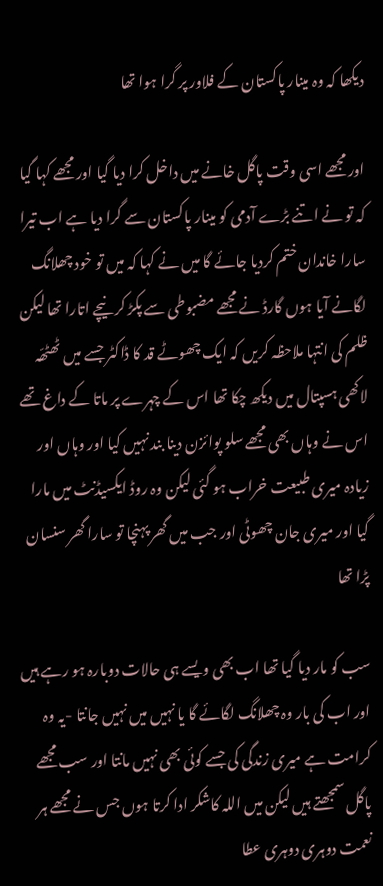دیکھا کہ وہ مینار پاکستان کے فلاور پر گرا ہوا تھا

اور مجھے اسی وقت پاگل خانے میں داخل کرا دیا گیا اور مجھے کہا گیا کہ تو نے اتنے بڑے آدمی کو مینار پاکستان سے گرا دیا ہے اب تیرا سارا خاندان ختم کردیا جائے گا میں نے کہا کہ میں تو خود چھلانگ لگانے آیا ہوں گارڈ نے مجھے مضبوطی سے پکڑ کر نیچے اتارا تھا لیکن ظلم کی انتہا ملاحظہ کریں کہ ایک چھوٹے قد کا ڈاکٹر جسے میں ٹھٹھّہ لاکھی ہسپتال میں دیکھ چکا تھا اس کے چہرے پر ماتا کے داغ تھے اس نے وہاں بھی مجھے سلو پوائزن دینا بند نہیں کیا اور وہاں اور زیادہ میری طبیعت خراب ہو گئی لیکن وہ روڈ ایکسیڈنٹ میں مارا گیا اور میری جان چھوٹی اور جب میں گھر پہنچا تو سارا گھر سنسان پڑا تھا

سب کو مار دیا گیا تھا اب بھی ویسے ہی حالات دوبارہ ہو رہے ہیں اور اب کی بار وہ چھلانگ لگائے گا یا نہیں میں نہیں جانتا -یہ وہ کرامت ہے میری زندگی کی جسے کوئی بھی نہیں مانتا اور سب مجھے پاگل سمجھتے ہیں لیکن میں اللہ کاشکر ادا کرتا ہوں جس نے مجھے ہر نعمت دوہری دوہری عطا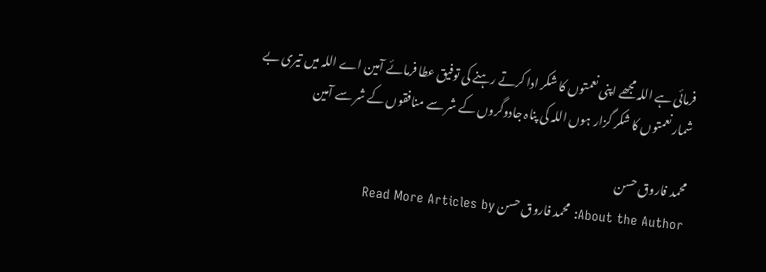فرمائی ہے اللہ مجھے اپنی نعمتوں کا شکر ادا کرتے رہنے کی توفیق عطا فرمائے آمین اے اللہ میں تیری بے شمار نعمتوں کا شکر گزار ہوں اللہ کی پناہ جادوگروں کے شر سے منافقوں کے شر سے آمین

محمد فاروق حسن
About the Author: محمد فاروق حسن Read More Articles by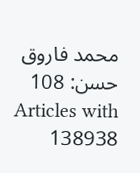محمد فاروق حسن: 108 Articles with 138938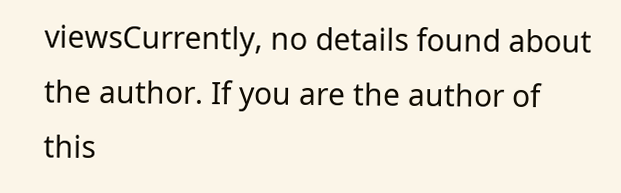viewsCurrently, no details found about the author. If you are the author of this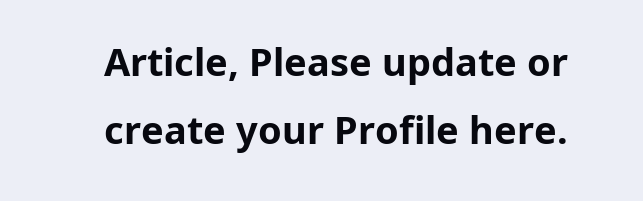Article, Please update or create your Profile here.